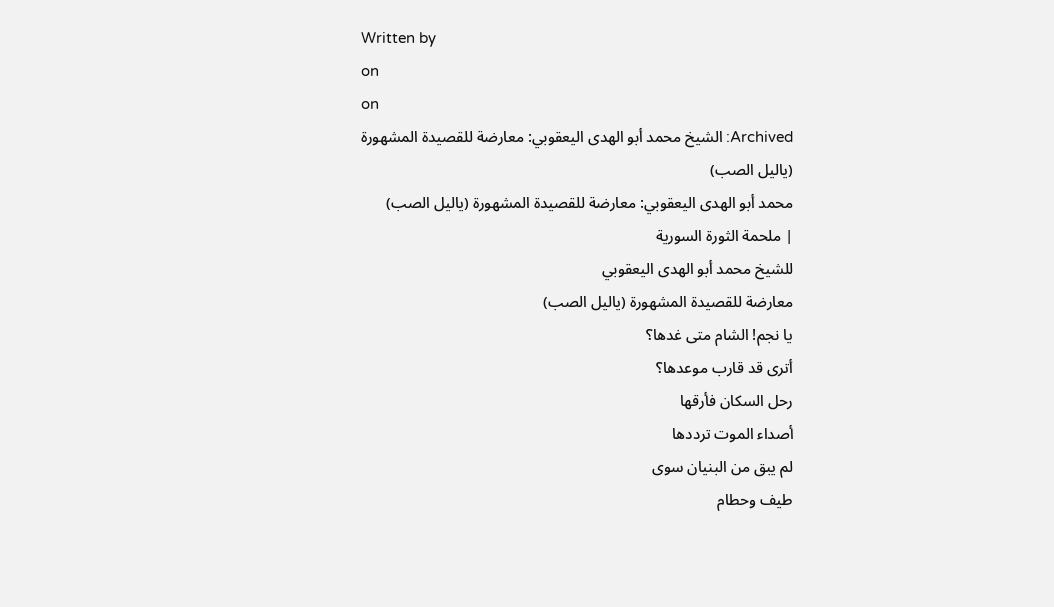Written by
on
on
Archived: الشيخ محمد أبو الهدى اليعقوبي: معارضة للقصيدة المشهورة (ياليل الصب)
محمد أبو الهدى اليعقوبي: معارضة للقصيدة المشهورة (ياليل الصب)
| ملحمة الثورة السورية
للشيخ محمد أبو الهدى اليعقوبي
معارضة للقصيدة المشهورة (ياليل الصب)
يا نجم! الشام متى غدها؟
أترى قد قارب موعدها؟
رحل السكان فأرقها
أصداء الموت ترددها
لم يبق من البنيان سوى
طيف وحطام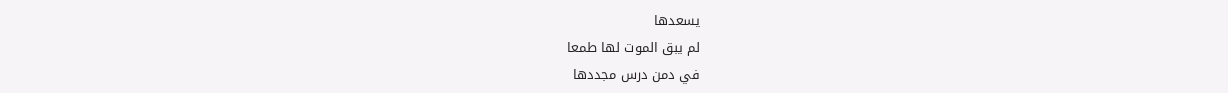يسعدها
لم يبق الموت لها طمعا
في دمن درس مجددها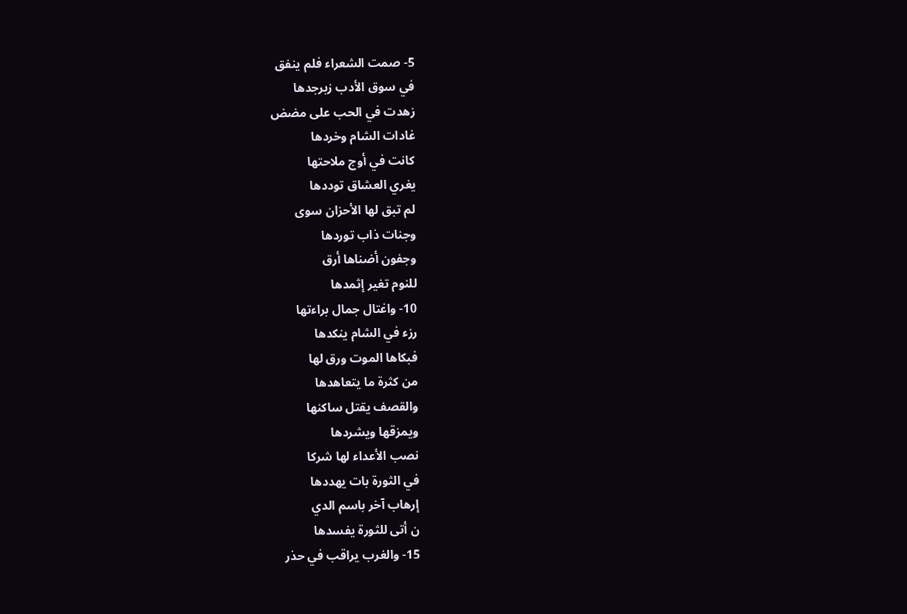5- صمت الشعراء فلم ينفق
في سوق الأدب زبرجدها
زهدت في الحب على مضض
غادات الشام وخردها
كانت في أوج ملاحتها
يغري العشاق توددها
لم تبق لها الأحزان سوى
وجنات ذاب توردها
وجفون أضناها أرق
للنوم تغير إثمدها
10- واغتال جمال براءتها
رزء في الشام ينكدها
فبكاها الموت ورق لها
من كثرة ما يتعاهدها
والقصف يقتل ساكنها
ويمزقها ويشردها
نصب الأعداء لها شركا
في الثورة بات يهددها
إرهاب آخر باسم الدي
ن أتى للثورة يفسدها
15- والغرب يراقب في حذر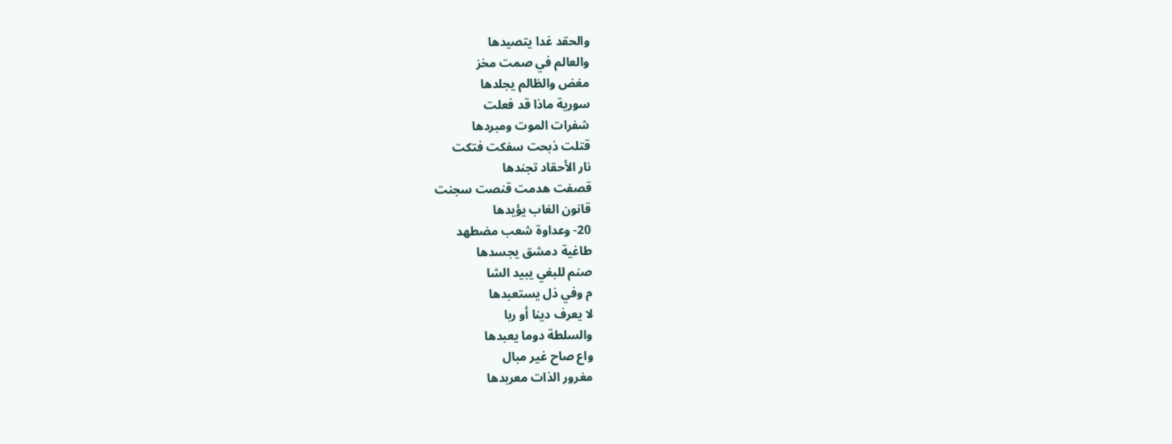والحقد غدا يتصيدها
والعالم في صمت مخز
مغض والظالم يجلدها
سورية ماذا قد فعلت
شفرات الموت ومبردها
قتلت ذبحت سفكت فتكت
نار الأحقاد تجندها
قصفت هدمت قنصت سجنت
قانون الغاب يؤيدها
20- وعداوة شعب مضطهد
طاغية دمشق يجسدها
صنم للبغي يبيد الشا
م وفي ذل يستعبدها
لا يعرف دينا أو ربا
والسلطة دوما يعبدها
واع صاح غير مبال
مغرور الذات معربدها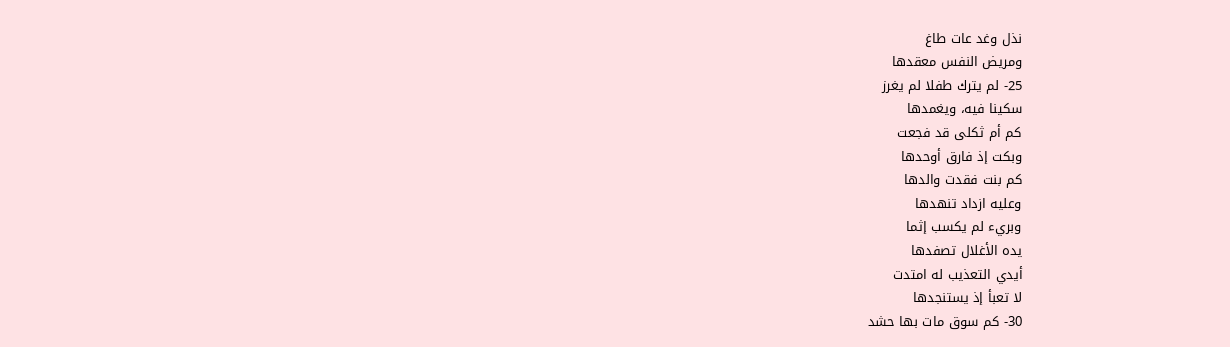نذل وغد عات طاغ
ومريض النفس معقدها
25- لم يترك طفلا لم يغرز
سكينا فيه، ويغمدها
كم أم ثكلى قد فجعت
وبكت إذ فارق أوحدها
كم بنت فقدت والدها
وعليه ازداد تنهدها
وبريء لم يكسب إثما
يده الأغلال تصفدها
أيدي التعذيب له امتدت
لا تعبأ إذ يستنجدها
30- كم سوق مات بها حشد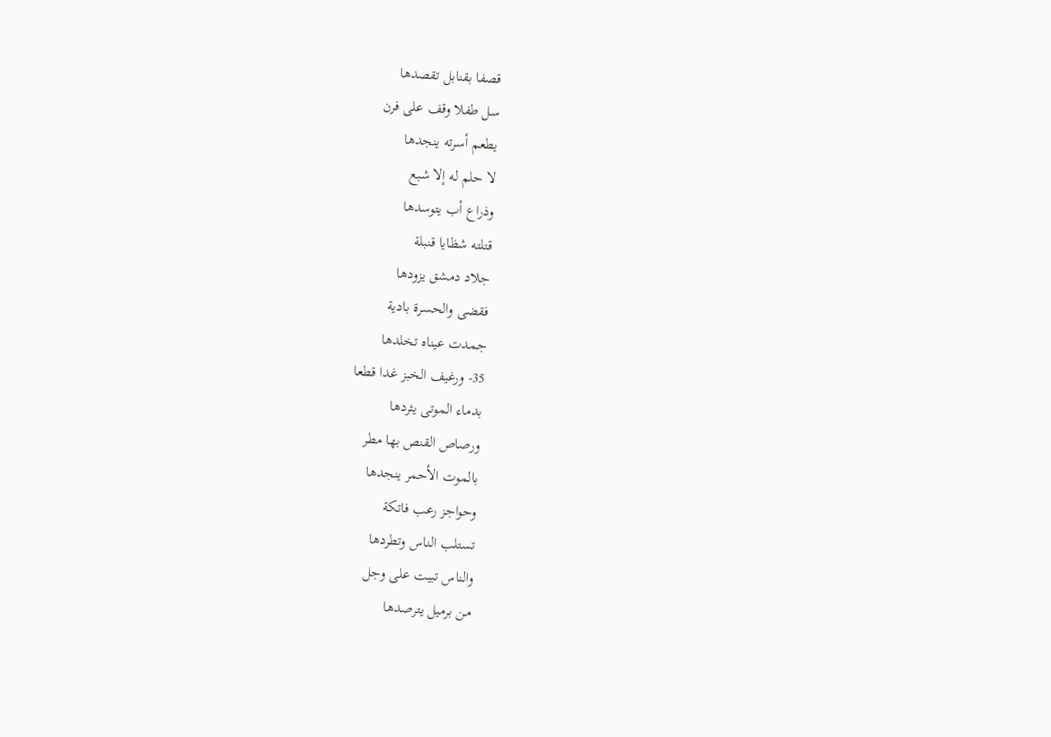قصفا بقنابل تقصدها
سل طفلا وقف على فرن
يطعم أسرته ينجدها
لا حلم له إلا شبع
وذراع أب يتوسدها
قتلته شظايا قنبلة
جلاد دمشق يزودها
فقضى والحسرة بادية
جمدت عيناه تخلدها
35- ورغيف الخبز غدا قطعا
بدماء الموتى يثردها
ورصاص القنص بها مطر
بالموت الأحمر ينجدها
وحواجز رعب فاتكة
تستلب الناس وتطردها
والناس تبيت على وجل
من برميل يترصدها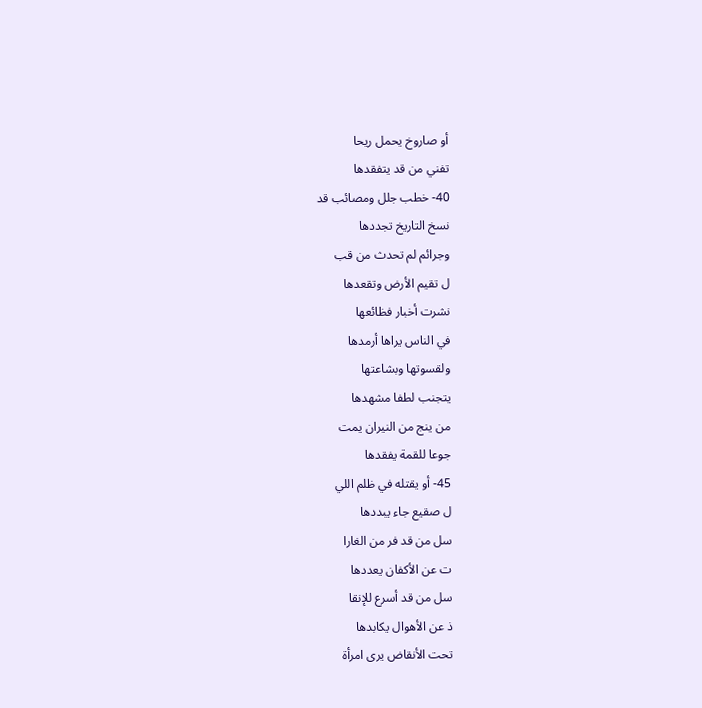أو صاروخ يحمل ريحا
تفني من قد يتفقدها
40- خطب جلل ومصائب قد
نسخ التاريخ تجددها
وجرائم لم تحدث من قب
ل تقيم الأرض وتقعدها
نشرت أخبار فظائعها
في الناس يراها أرمدها
ولقسوتها وبشاعتها
يتجنب لطفا مشهدها
من ينج من النيران يمت
جوعا للقمة يفقدها
45- أو يقتله في ظلم اللي
ل صقيع جاء يبددها
سل من قد فر من الغارا
ت عن الأكفان يعددها
سل من قد أسرع للإنقا
ذ عن الأهوال يكابدها
تحت الأنقاض يرى امرأة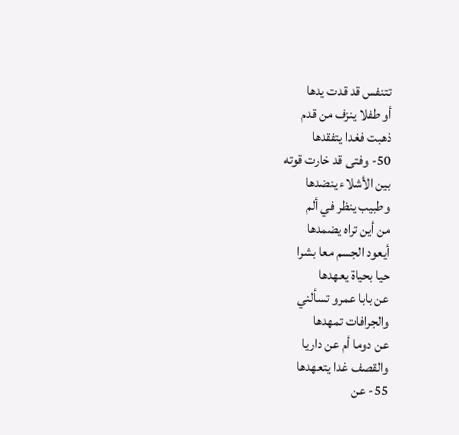تتنفس قد قدت يدها
أو طفلا ينزف من قدم
ذهبت فغدا يتفقدها
50- وفتى قد خارت قوته
بين الأشلاء ينضدها
وطبيب ينظر في ألم
من أين تراه يضمدها
أيعود الجسم معا بشرا
حيا بحياة يعهدها
عن بابا عمرو تسألني
والجرافات تمهدها
عن دوما أم عن داريا
والقصف غدا يتعهدها
55- عن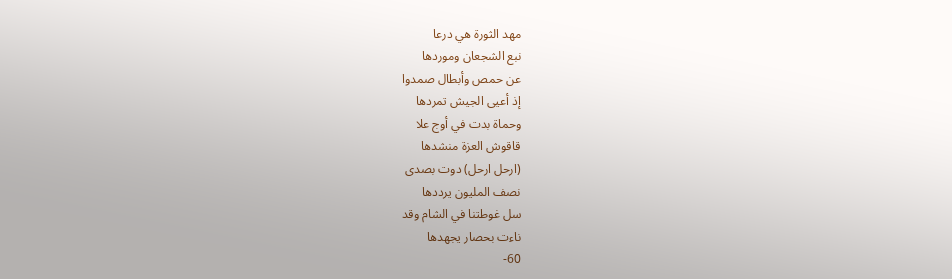مهد الثورة هي درعا
نبع الشجعان وموردها
عن حمص وأبطال صمدوا
إذ أعيى الجيش تمردها
وحماة بدت في أوج علا
قاقوش العزة منشدها
(ارحل ارحل) دوت بصدى
نصف المليون يرددها
سل غوطتنا في الشام وقد
ناءت بحصار يجهدها
60-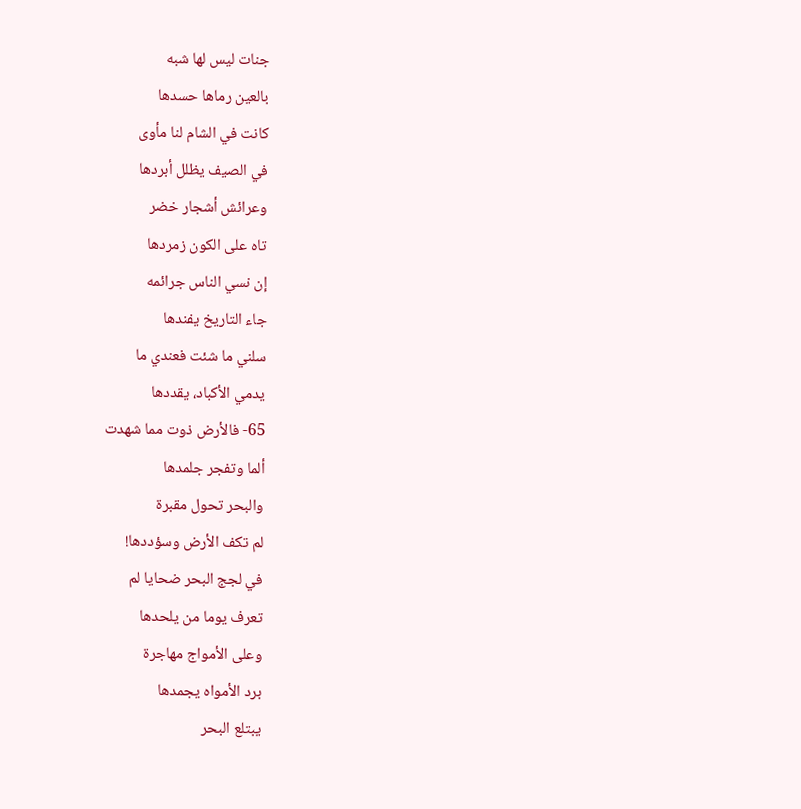جنات ليس لها شبه
بالعين رماها حسدها
كانت في الشام لنا مأوى
في الصيف يظلل أبردها
وعرائش أشجار خضر
تاه على الكون زمردها
إن نسي الناس جرائمه
جاء التاريخ يفندها
سلني ما شئت فعندي ما
يدمي الأكباد، يقددها
65- فالأرض ذوت مما شهدت
ألما وتفجر جلمدها
والبحر تحول مقبرة
لم تكف الأرض وسؤددها!
في لجج البحر ضحايا لم
تعرف يوما من يلحدها
وعلى الأمواج مهاجرة
برد الأمواه يجمدها
يبتلع البحر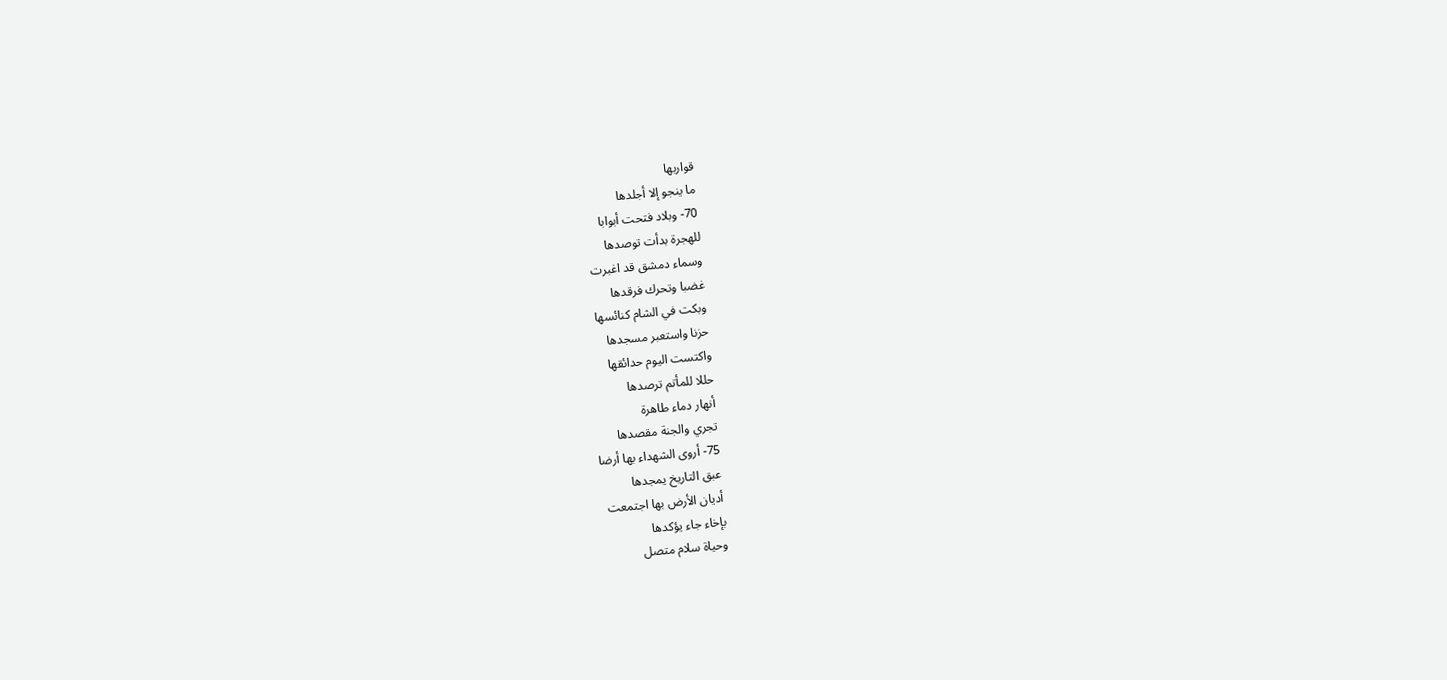قواربها
ما ينجو إلا أجلدها
70- وبلاد فتحت أبوابا
للهجرة بدأت توصدها
وسماء دمشق قد اغبرت
غضبا وتحرك فرقدها
وبكت في الشام كنائسها
حزنا واستعبر مسجدها
واكتست اليوم حدائقها
حللا للمأتم ترصدها
أنهار دماء طاهرة
تجري والجنة مقصدها
75- أروى الشهداء بها أرضا
عبق التاريخ يمجدها
أديان الأرض بها اجتمعت
بإخاء جاء يؤكدها
وحياة سلام متصل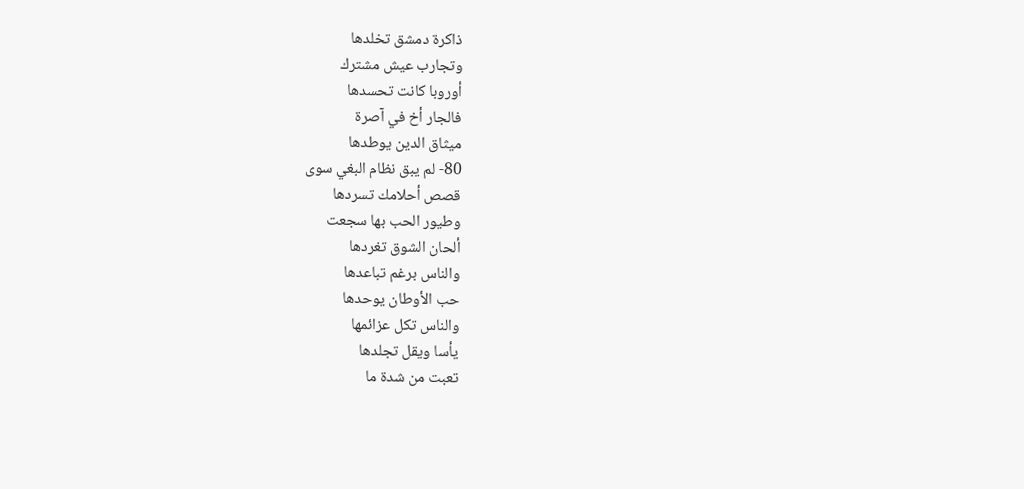ذاكرة دمشق تخلدها
وتجارب عيش مشترك
أوروبا كانت تحسدها
فالجار أخ في آصرة
ميثاق الدين يوطدها
80- لم يبق نظام البغي سوى
قصص أحلامك تسردها
وطيور الحب بها سجعت
ألحان الشوق تغردها
والناس برغم تباعدها
حب الأوطان يوحدها
والناس تكل عزائمها
يأسا ويقل تجلدها
تعبت من شدة ما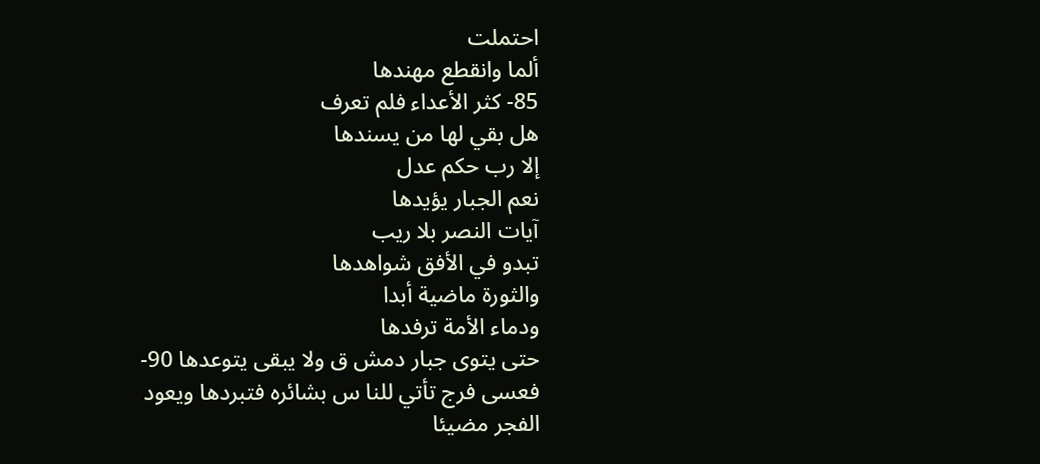احتملت
ألما وانقطع مهندها
85- كثر الأعداء فلم تعرف
هل بقي لها من يسندها
إلا رب حكم عدل
نعم الجبار يؤيدها
آيات النصر بلا ريب
تبدو في الأفق شواهدها
والثورة ماضية أبدا
ودماء الأمة ترفدها
حتى يتوى جبار دمش ق ولا يبقى يتوعدها 90- فعسى فرج تأتي للنا س بشائره فتبردها ويعود الفجر مضيئا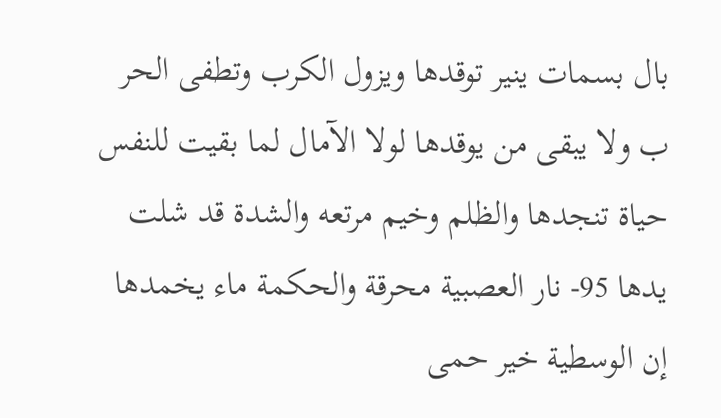بال بسمات ينير توقدها ويزول الكرب وتطفى الحر ب ولا يبقى من يوقدها لولا الآمال لما بقيت للنفس حياة تنجدها والظلم وخيم مرتعه والشدة قد شلت يدها 95- نار العصبية محرقة والحكمة ماء يخمدها إن الوسطية خير حمى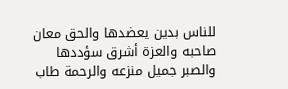للناس بدين يعضدها والحق معان صاحبه والعزة أشرق سؤددها والصبر جميل منزعه والرحمة طاب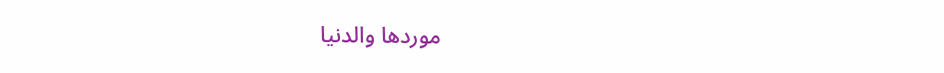موردها والدنيا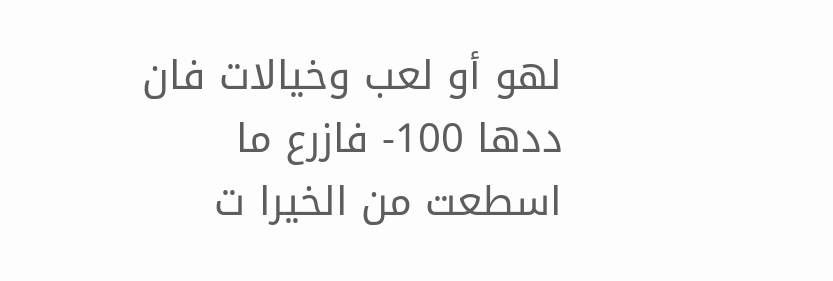لهو أو لعب وخيالات فان ددها 100- فازرع ما اسطعت من الخيرا ت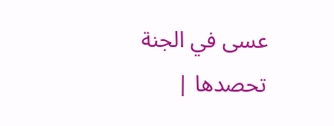عسى في الجنة تحصدها |